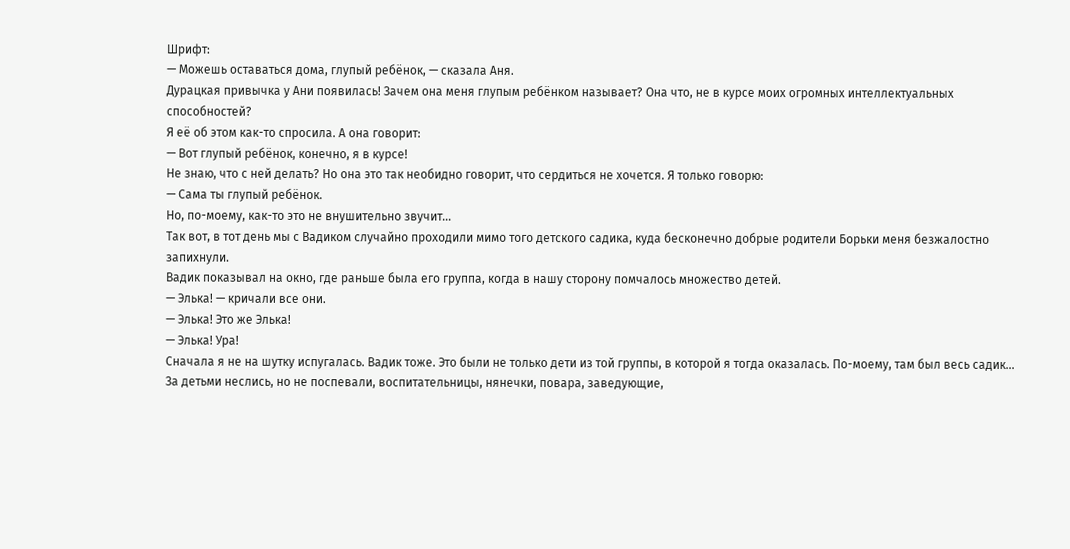Шрифт:
— Можешь оставаться дома, глупый ребёнок, — сказала Аня.
Дурацкая привычка у Ани появилась! Зачем она меня глупым ребёнком называет? Она что, не в курсе моих огромных интеллектуальных способностей?
Я её об этом как-то спросила. А она говорит:
— Вот глупый ребёнок, конечно, я в курсе!
Не знаю, что с ней делать? Но она это так необидно говорит, что сердиться не хочется. Я только говорю:
— Сама ты глупый ребёнок.
Но, по-моему, как-то это не внушительно звучит…
Так вот, в тот день мы с Вадиком случайно проходили мимо того детского садика, куда бесконечно добрые родители Борьки меня безжалостно запихнули.
Вадик показывал на окно, где раньше была его группа, когда в нашу сторону помчалось множество детей.
— Элька! — кричали все они.
— Элька! Это же Элька!
— Элька! Ура!
Сначала я не на шутку испугалась. Вадик тоже. Это были не только дети из той группы, в которой я тогда оказалась. По-моему, там был весь садик…
За детьми неслись, но не поспевали, воспитательницы, нянечки, повара, заведующие,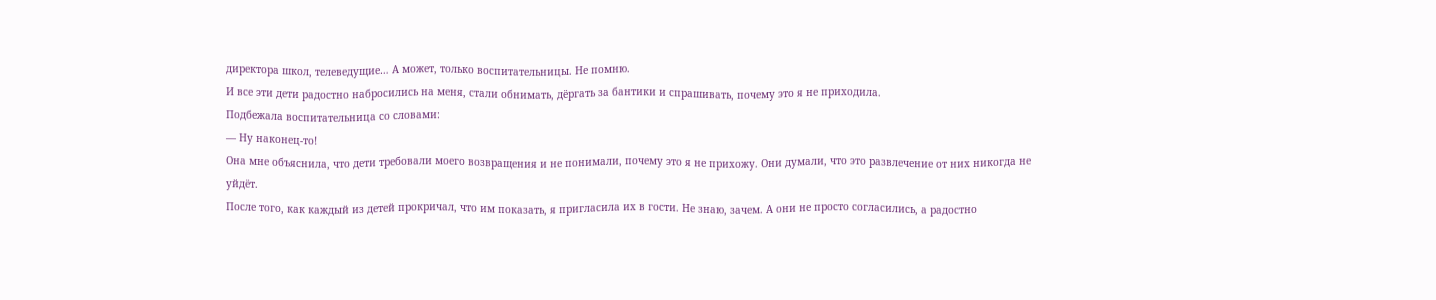директора школ, телеведущие… А может, только воспитательницы. Не помню.
И все эти дети радостно набросились на меня, стали обнимать, дёргать за бантики и спрашивать, почему это я не приходила.
Подбежала воспитательница со словами:
— Ну наконец-то!
Она мне объяснила, что дети требовали моего возвращения и не понимали, почему это я не прихожу. Они думали, что это развлечение от них никогда не уйдёт.
После того, как каждый из детей прокричал, что им показать, я пригласила их в гости. Не знаю, зачем. А они не просто согласились, а радостно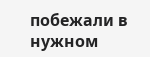побежали в нужном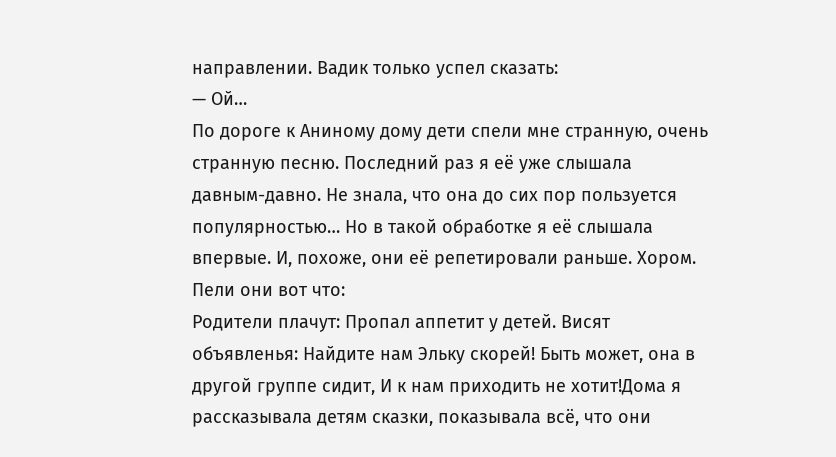направлении. Вадик только успел сказать:
— Ой…
По дороге к Аниному дому дети спели мне странную, очень странную песню. Последний раз я её уже слышала давным-давно. Не знала, что она до сих пор пользуется популярностью… Но в такой обработке я её слышала впервые. И, похоже, они её репетировали раньше. Хором. Пели они вот что:
Родители плачут: Пропал аппетит у детей. Висят объявленья: Найдите нам Эльку скорей! Быть может, она в другой группе сидит, И к нам приходить не хотит!Дома я рассказывала детям сказки, показывала всё, что они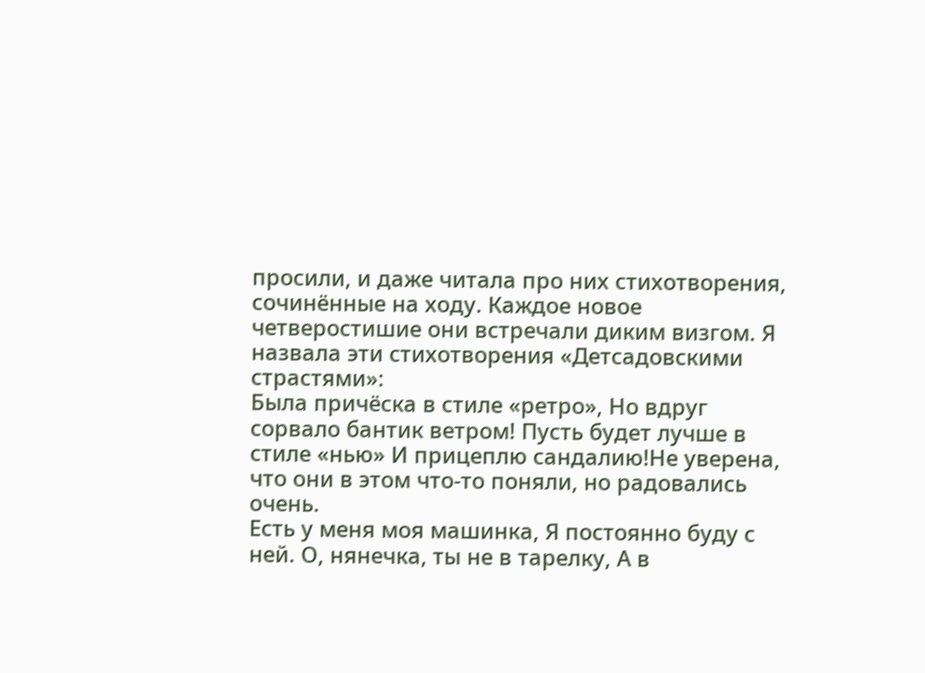просили, и даже читала про них стихотворения, сочинённые на ходу. Каждое новое четверостишие они встречали диким визгом. Я назвала эти стихотворения «Детсадовскими страстями»:
Была причёска в стиле «ретро», Но вдруг сорвало бантик ветром! Пусть будет лучше в стиле «нью» И прицеплю сандалию!Не уверена, что они в этом что-то поняли, но радовались очень.
Есть у меня моя машинка, Я постоянно буду с ней. О, нянечка, ты не в тарелку, А в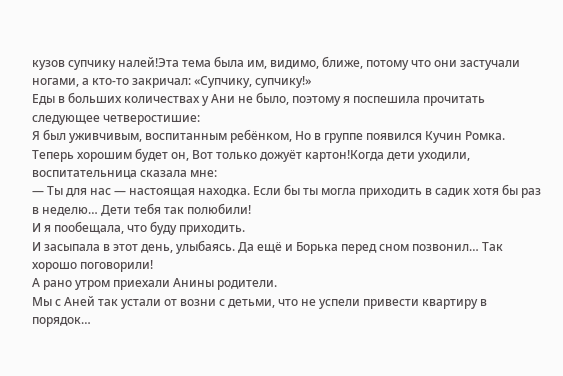кузов супчику налей!Эта тема была им, видимо, ближе, потому что они застучали ногами, а кто-то закричал: «Супчику, супчику!»
Еды в больших количествах у Ани не было, поэтому я поспешила прочитать следующее четверостишие:
Я был уживчивым, воспитанным ребёнком, Но в группе появился Кучин Ромка. Теперь хорошим будет он, Вот только дожуёт картон!Когда дети уходили, воспитательница сказала мне:
— Ты для нас — настоящая находка. Если бы ты могла приходить в садик хотя бы раз в неделю… Дети тебя так полюбили!
И я пообещала, что буду приходить.
И засыпала в этот день, улыбаясь. Да ещё и Борька перед сном позвонил… Так хорошо поговорили!
А рано утром приехали Анины родители.
Мы с Аней так устали от возни с детьми, что не успели привести квартиру в порядок…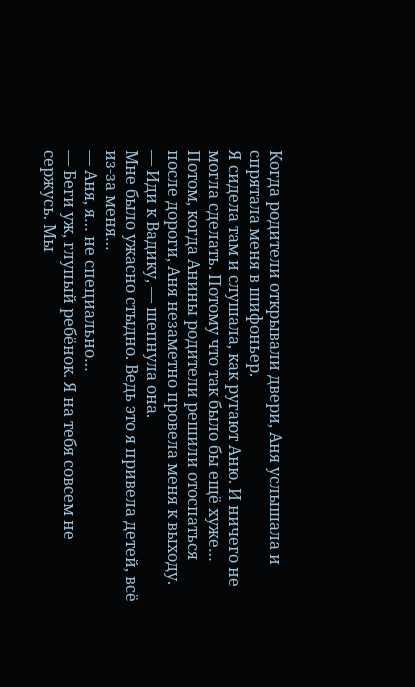Когда родители открывали двери, Аня услышала и спрятала меня в шифоньер.
Я сидела там и слушала, как ругают Аню. И ничего не могла сделать. Потому что так было бы ещё хуже…
Потом, когда Анины родители решили отоспаться после дороги, Аня незаметно провела меня к выходу.
— Иди к Вадику, — шепнула она.
Мне было ужасно стыдно. Ведь это я привела детей, всё из-за меня…
— Аня, я… не специально…
— Беги уж, глупый ребёнок. Я на тебя совсем не сержусь. Мы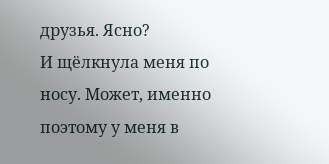друзья. Ясно?
И щёлкнула меня по носу. Может, именно поэтому у меня в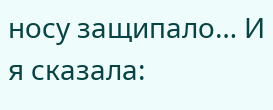носу защипало… И я сказала: